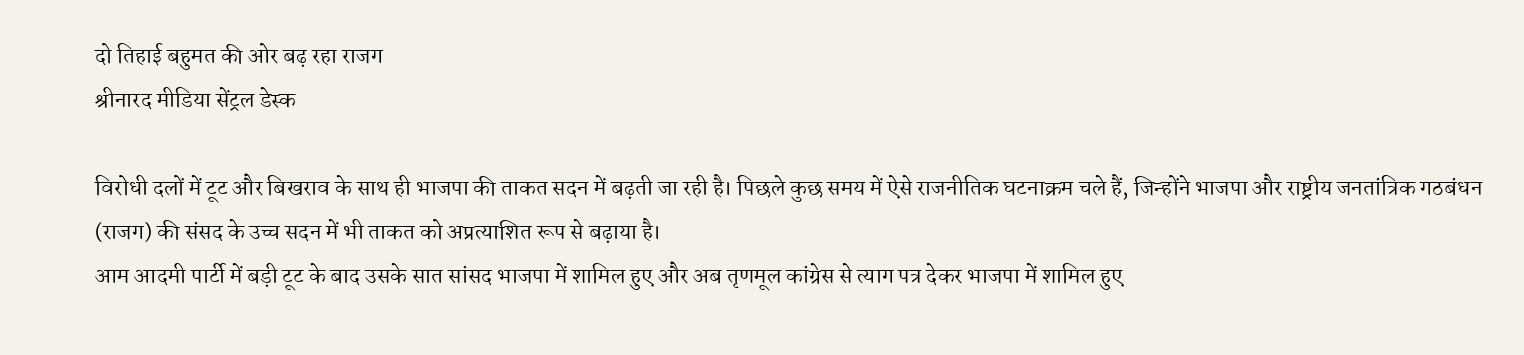दो तिहाई बहुमत की ओर बढ़ रहा राजग
श्रीनारद मीडिया सेंट्रल डेस्क

विरोधी दलों में टूट और बिखराव के साथ ही भाजपा की ताकत सदन में बढ़ती जा रही है। पिछले कुछ समय में ऐसे राजनीतिक घटनाक्रम चले हैं, जिन्होंने भाजपा और राष्ट्रीय जनतांत्रिक गठबंधन (राजग) की संसद के उच्च सदन में भी ताकत को अप्रत्याशित रूप से बढ़ाया है।
आम आदमी पार्टी में बड़ी टूट के बाद उसके सात सांसद भाजपा में शामिल हुए और अब तृणमूल कांग्रेस से त्याग पत्र देकर भाजपा में शामिल हुए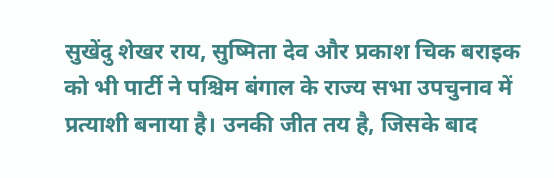सुखेंदु शेखर राय, सुष्मिता देव और प्रकाश चिक बराइक को भी पार्टी ने पश्चिम बंगाल के राज्य सभा उपचुनाव में प्रत्याशी बनाया है। उनकी जीत तय है, जिसके बाद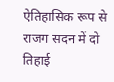ऐतिहासिक रूप से राजग सदन में दो तिहाई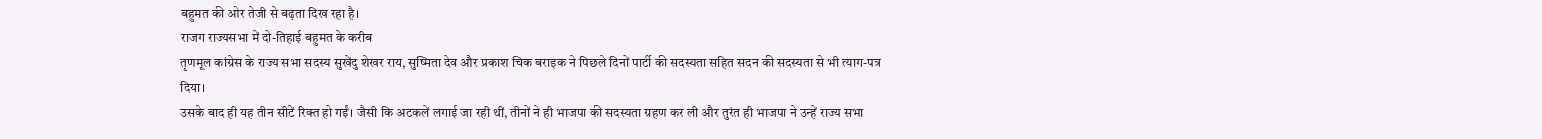बहुमत की ओर तेजी से बढ़ता दिख रहा है।
राजग राज्यसभा में दो-तिहाई बहुमत के करीब
तृणमूल कांग्रेस के राज्य सभा सदस्य सुखेंदु शेखर राय, सुष्मिता देव और प्रकाश चिक बराइक ने पिछले दिनों पार्टी की सदस्यता सहित सदन की सदस्यता से भी त्याग-पत्र दिया।
उसके बाद ही यह तीन सीटें रिक्त हो गईं। जैसी कि अटकलें लगाई जा रही थीं, तीनों ने ही भाजपा की सदस्यता ग्रहण कर ली और तुरंत ही भाजपा ने उन्हें राज्य सभा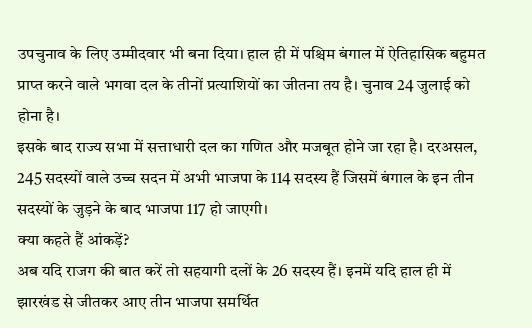उपचुनाव के लिए उम्मीदवार भी बना दिया। हाल ही में पश्चिम बंगाल में ऐतिहासिक बहुमत प्राप्त करने वाले भगवा दल के तीनों प्रत्याशियों का जीतना तय है। चुनाव 24 जुलाई को होना है।
इसके बाद राज्य सभा में सत्ताधारी दल का गणित और मजबूत होने जा रहा है। दरअसल, 245 सदस्यों वाले उच्च सदन में अभी भाजपा के 114 सदस्य हैं जिसमें बंगाल के इन तीन सदस्यों के जुड़ने के बाद भाजपा 117 हो जाएगी।
क्या कहते हैं आंकड़ें?
अब यदि राजग की बात करें तो सहयागी दलों के 26 सदस्य हैं। इनमें यदि हाल ही में झारखंड से जीतकर आए तीन भाजपा समर्थित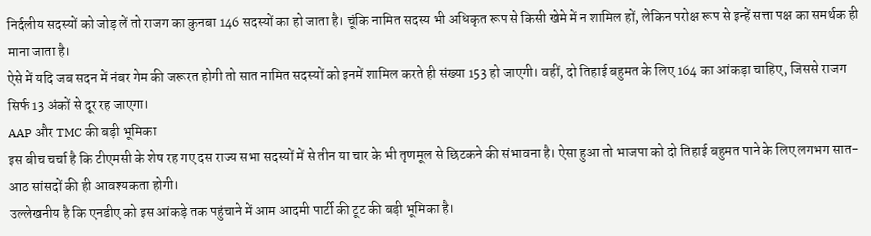निर्दलीय सदस्यों को जोड़ लें तो राजग का कुनबा 146 सदस्यों का हो जाता है। चूंकि नामित सदस्य भी अधिकृत रूप से किसी खेमे में न शामिल हों, लेकिन परोक्ष रूप से इन्हें सत्ता पक्ष का समर्थक ही माना जाता है।
ऐसे में यदि जब सदन में नंबर गेम की जरूरत होगी तो सात नामित सदस्यों को इनमें शामिल करते ही संख्या 153 हो जाएगी। वहीं, दो तिहाई बहुमत के लिए 164 का आंकड़ा चाहिए, जिससे राजग सिर्फ 13 अंकों से दूर रह जाएगा।
AAP और TMC की बड़ी भूमिका
इस बीच चर्चा है कि टीएमसी के शेष रह गए दस राज्य सभा सदस्यों में से तीन या चार के भी तृणमूल से छिटकने की संभावना है। ऐसा हुआ तो भाजपा को दो तिहाई बहुमत पाने के लिए लगभग सात-आठ सांसदों की ही आवश्यकता होगी।
उल्लेखनीय है कि एनडीए को इस आंकड़े तक पहुंचाने में आम आदमी पार्टी की टूट की बड़ी भूमिका है।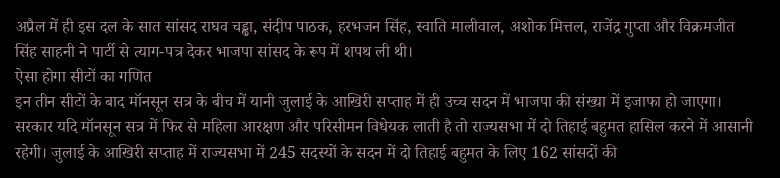अप्रैल में ही इस दल के सात सांसद राघव चड्ढा, संदीप पाठक, हरभजन सिंह, स्वाति मालीवाल, अशोक मित्तल, राजेंद्र गुप्ता और विक्रमजीत सिंह साहनी ने पार्टी से त्याग-पत्र देकर भाजपा सांसद के रूप में शपथ ली थी।
ऐसा होगा सीटों का गणित
इन तीन सीटों के बाद मॉनसून सत्र के बीच में यानी जुलाई के आखिरी सप्ताह में ही उच्च सदन में भाजपा की संख्या में इजाफा हो जाएगा। सरकार यदि मॉनसून सत्र में फिर से महिला आरक्षण और परिसीमन विधेयक लाती है तो राज्यसभा में दो तिहाई बहुमत हासिल करने में आसानी रहेगी। जुलाई के आखिरी सप्ताह में राज्यसभा में 245 सदस्यों के सदन में दो तिहाई बहुमत के लिए 162 सांसदों की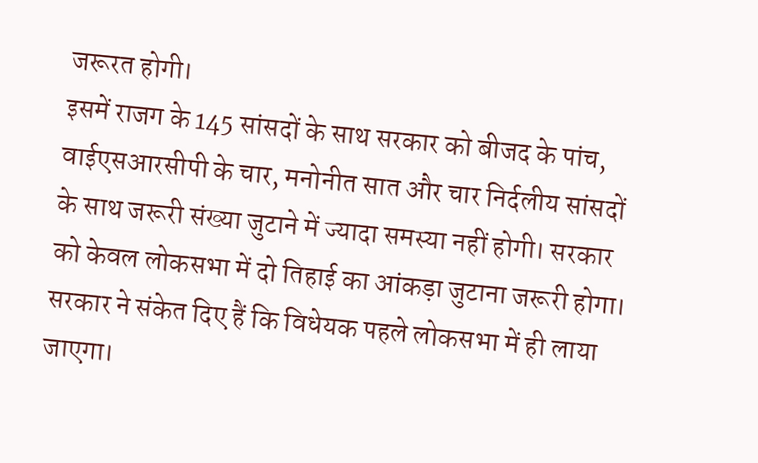जरूरत होगी।
इसमें राजग के 145 सांसदों के साथ सरकार को बीजद के पांच, वाईएसआरसीपी के चार, मनोनीत सात और चार निर्दलीय सांसदों के साथ जरूरी संख्या जुटाने में ज्यादा समस्या नहीं होगी। सरकार को केवल लोकसभा में दो तिहाई का आंकड़ा जुटाना जरूरी होगा। सरकार ने संकेत दिए हैं कि विधेयक पहले लोकसभा में ही लाया जाएगा।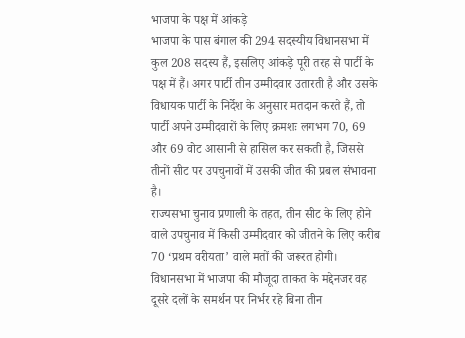भाजपा के पक्ष में आंकड़े
भाजपा के पास बंगाल की 294 सदस्यीय विधानसभा में कुल 208 सदस्य हैं, इसलिए आंकड़े पूरी तरह से पार्टी के पक्ष में हैं। अगर पार्टी तीन उम्मीदवार उतारती है और उसके विधायक पार्टी के निर्देश के अनुसार मतदान करते हैं, तो पार्टी अपने उम्मीदवारों के लिए क्रमशः लगभग 70, 69 और 69 वोट आसानी से हासिल कर सकती है, जिससे तीनों सीट पर उपचुनावों में उसकी जीत की प्रबल संभावना है।
राज्यसभा चुनाव प्रणाली के तहत, तीन सीट के लिए होने वाले उपचुनाव में किसी उम्मीदवार को जीतने के लिए करीब 70 ‘प्रथम वरीयता’ वाले मतों की जरूरत होगी। विधानसभा में भाजपा की मौजूदा ताकत के मद्देनजर वह दूसरे दलों के समर्थन पर निर्भर रहे बिना तीन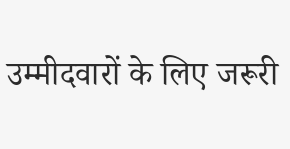उम्मीदवारों के लिए जरूरी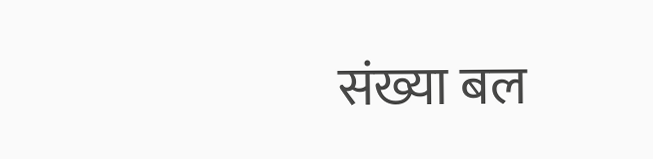संख्या बल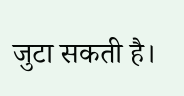जुटा सकती है।